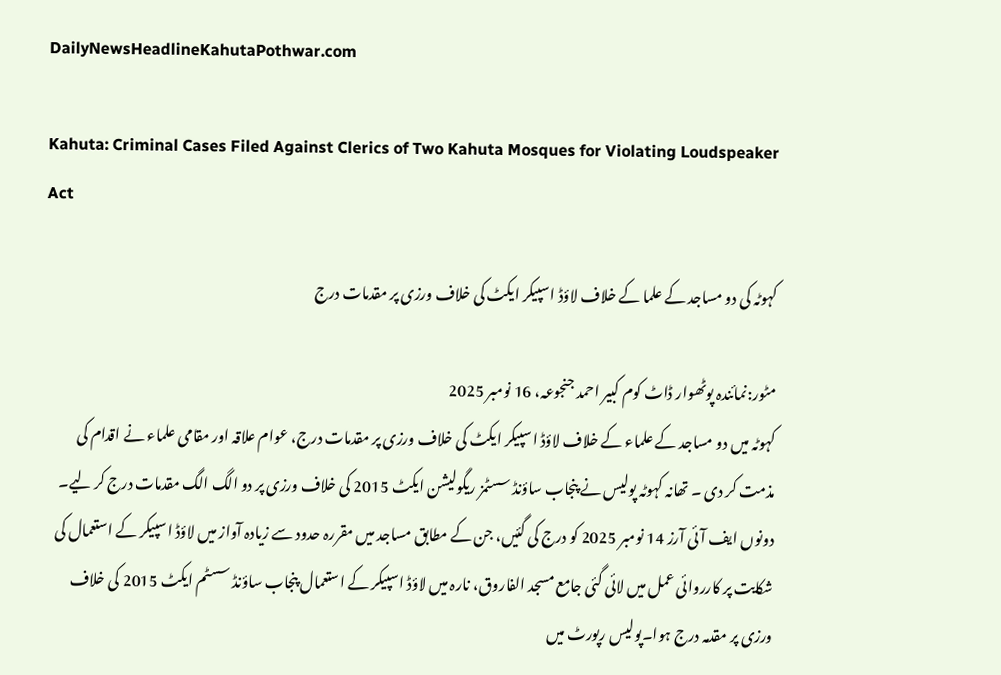DailyNewsHeadlineKahutaPothwar.com

Kahuta: Criminal Cases Filed Against Clerics of Two Kahuta Mosques for Violating Loudspeaker Act

کہوٹہ کی دو مساجد کے علما کے خلاف لاؤڈ اسپیکر ایکٹ کی خلاف ورزی پر مقدمات درج

مٹور:نمائندہ پوٹھوار ڈاٹ کوم کبیر احمد جنجوعہ، 16 نومبر 2025
کہوٹہ میں دو مساجد کے علماء کے خلاف لاؤڈ اسپیکر ایکٹ کی خلاف ورزی پر مقدمات درج، عوام علاقہ اور مقامی علماء نے اقدام کی مذمت کر دی ۔ تھانہ کہوٹہ پولیس نے پنجاب ساؤنڈ سسٹمز ریگولیشن ایکٹ 2015 کی خلاف ورزی پر دو الگ الگ مقدمات درج کر لیے۔ دونوں ایف آئی آرز 14 نومبر 2025 کو درج کی گئیں، جن کے مطابق مساجد میں مقررہ حدود سے زیادہ آواز میں لاؤڈ اسپیکر کے استعمال کی شکایت پر کارروائی عمل میں لائی گئی جامع مسجد الفاروق، نارہ میں لاؤڈ اسپیکر کے استعمال پنجاب ساؤنڈ سسٹم ایکٹ 2015 کی خلاف ورزی پر مقدمہ درج ہوا۔پولیس رپورٹ میں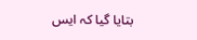بتایا گیا کہ ایس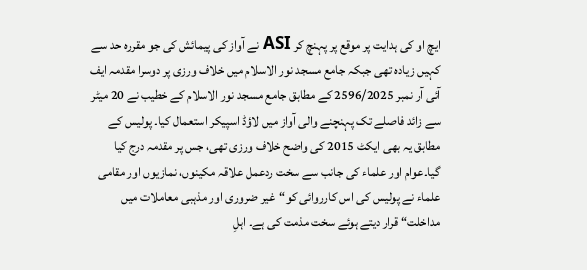ایچ او کی ہدایت پر موقع پر پہنچ کر ASI نے آواز کی پیمائش کی جو مقررہ حد سے کہیں زیادہ تھی جبکہ جامع مسجد نور الاسلام میں خلاف ورزی پر دوسرا مقدمہ ایف آئی آر نمبر 2596/2025 کے مطابق جامع مسجد نور الاسلام کے خطیب نے 20 میٹر سے زائد فاصلے تک پہنچنے والی آواز میں لاؤڈ اسپیکر استعمال کیا۔ پولیس کے مطابق یہ بھی ایکٹ 2015 کی واضح خلاف ورزی تھی، جس پر مقدمہ درج کیا گیا۔عوام اور علماء کی جانب سے سخت ردعمل علاقہ مکینوں، نمازیوں اور مقامی علماء نے پولیس کی اس کارروائی کو“غیر ضروری اور مذہبی معاملات میں مداخلت“ قرار دیتے ہوئے سخت مذمت کی ہے۔ اہلِ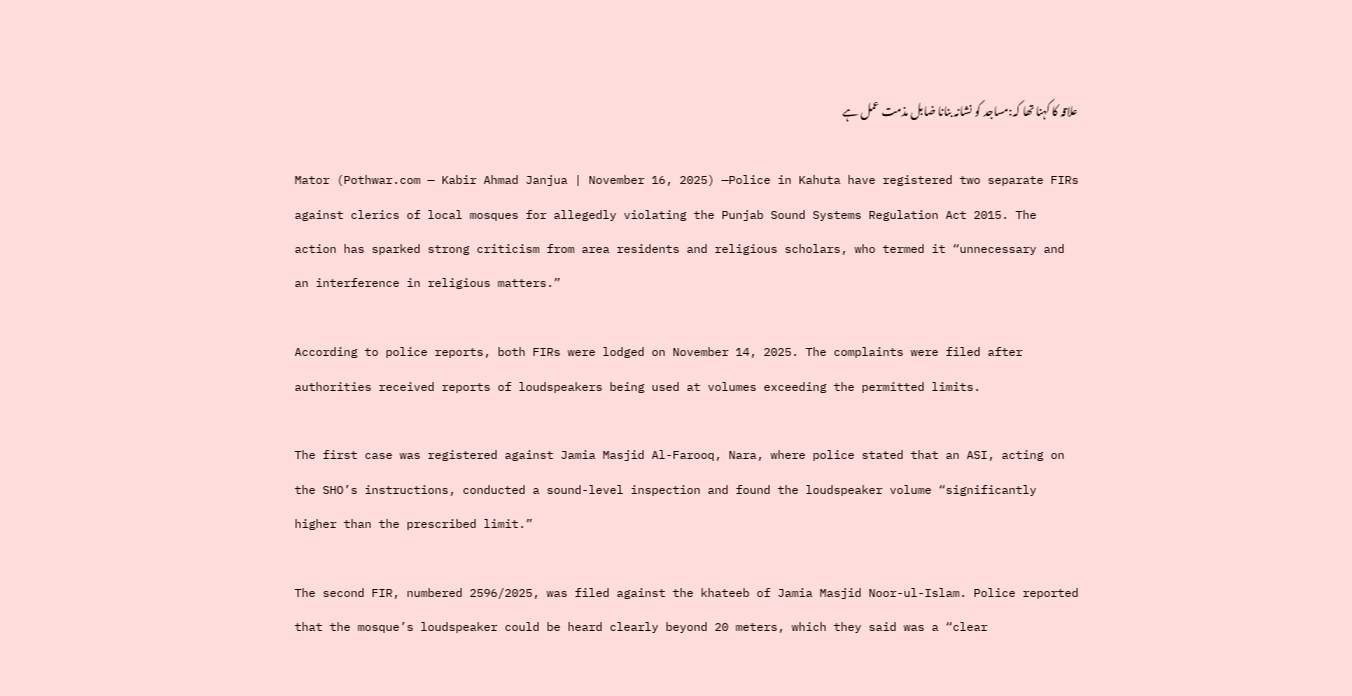علاقہ کا کہنا تھا کہ:مساجد کو نشانہ بنانا ضابل مذمت عمل ہے

Mator (Pothwar.com — Kabir Ahmad Janjua | November 16, 2025) —Police in Kahuta have registered two separate FIRs against clerics of local mosques for allegedly violating the Punjab Sound Systems Regulation Act 2015. The action has sparked strong criticism from area residents and religious scholars, who termed it “unnecessary and an interference in religious matters.”

According to police reports, both FIRs were lodged on November 14, 2025. The complaints were filed after authorities received reports of loudspeakers being used at volumes exceeding the permitted limits.

The first case was registered against Jamia Masjid Al-Farooq, Nara, where police stated that an ASI, acting on the SHO’s instructions, conducted a sound-level inspection and found the loudspeaker volume “significantly higher than the prescribed limit.”

The second FIR, numbered 2596/2025, was filed against the khateeb of Jamia Masjid Noor-ul-Islam. Police reported that the mosque’s loudspeaker could be heard clearly beyond 20 meters, which they said was a “clear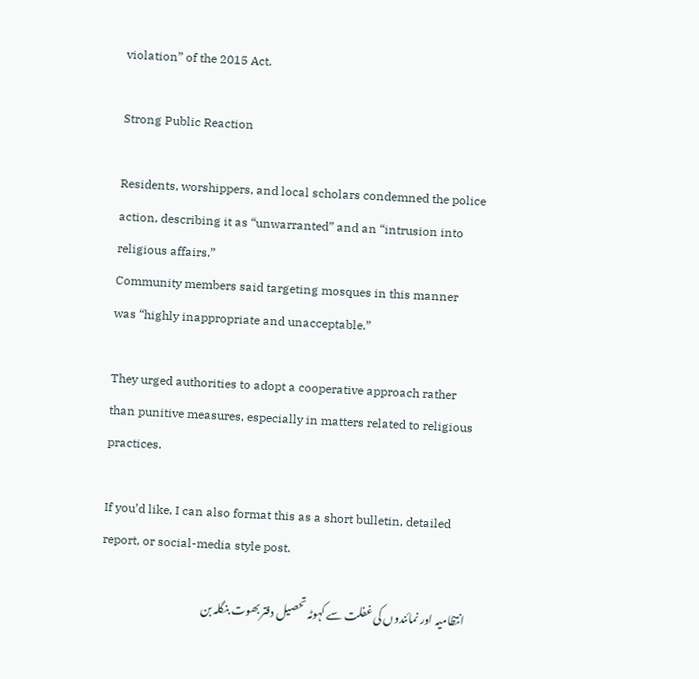violation” of the 2015 Act.

Strong Public Reaction

Residents, worshippers, and local scholars condemned the police action, describing it as “unwarranted” and an “intrusion into religious affairs.”
Community members said targeting mosques in this manner was “highly inappropriate and unacceptable.”

They urged authorities to adopt a cooperative approach rather than punitive measures, especially in matters related to religious practices.

If you’d like, I can also format this as a short bulletin, detailed report, or social-media style post.

انتظامیہ اور نمائندوں کی غفلت سے کہوٹہ تحصیل دفتر بھوت بنگلہ بن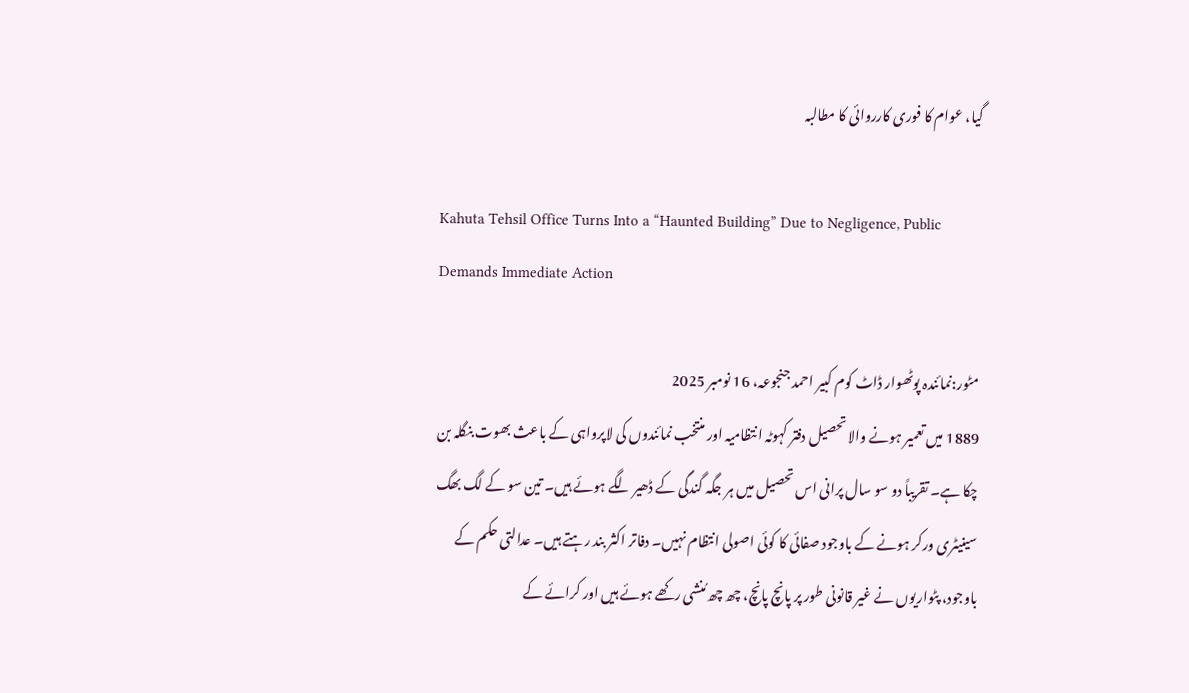گیا، عوام کا فوری کارروائی کا مطالبہ

Kahuta Tehsil Office Turns Into a “Haunted Building” Due to Negligence, Public Demands Immediate Action

مٹور:نمائندہ پوٹھوار ڈاٹ کوم کبیر احمد جنجوعہ، 16 نومبر 2025
1889 میں تعمیر ہونے والا تحصیل دفتر کہوٹہ انتظامیہ اور منتخب نمائندوں کی لاپرواہی کے باعث بھوت بنگلہ بن چکا ہے۔ تقریباً دو سو سال پرانی اس تحصیل میں ہر جگہ گندگی کے ڈھیر لگے ہوئے ہیں۔ تین سو کے لگ بھگ سینیٹری ورکر ہونے کے باوجود صفائی کا کوئی اصولی انتظام نہیں۔ دفاتر اکثر بند رہتے ہیں۔ عدالتی حکم کے باوجود، پٹواریوں نے غیر قانونی طور پر پانچ پانچ، چھ چھ مُنشی رکھے ہوئے ہیں اور کرائے کے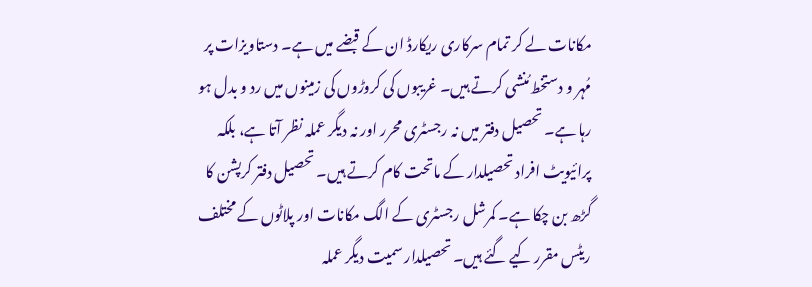مکانات لے کر تمام سرکاری ریکارڈ ان کے قبضے میں ہے۔ دستاویزات پر مُہر و دستخط مُنشی کرتے ہیں۔ غریبوں کی کروڑوں کی زمینوں میں رد و بدل ہو رہا ہے۔ تحصیل دفتر میں نہ رجسٹری محرر اور نہ دیگر عملہ نظر آتا ہے، بلکہ پرائیویٹ افراد تحصیلدار کے ماتحت کام کرتے ہیں۔ تحصیل دفتر کرپشن کا گڑھ بن چکا ہے۔ کمرشل رجسٹری کے الگ مکانات اور پلاٹوں کے مختلف ریٹس مقرر کیے گئے ہیں۔ تحصیلدار سمیت دیگر عملہ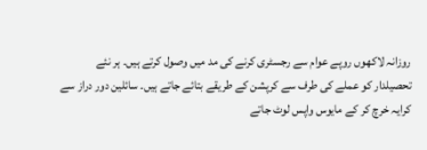روزانہ لاکھوں روپے عوام سے رجسٹری کرنے کی مد میں وصول کرتے ہیں۔ ہر نئے تحصیلدار کو عملے کی طرف سے کرپشن کے طریقے بتائے جاتے ہیں۔ سائلین دور دراز سے کرایہ خرچ کر کے مایوس واپس لوٹ جاتے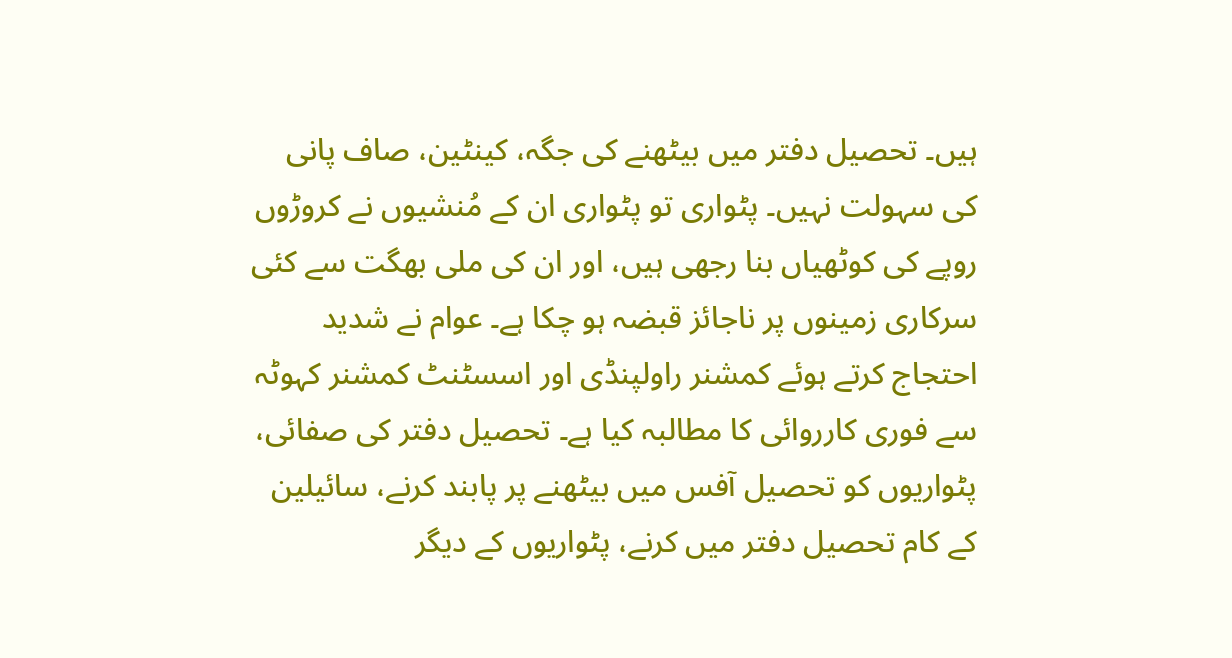ہیں۔ تحصیل دفتر میں بیٹھنے کی جگہ، کینٹین، صاف پانی کی سہولت نہیں۔ پٹواری تو پٹواری ان کے مُنشیوں نے کروڑوں روپے کی کوٹھیاں بنا رجھی ہیں، اور ان کی ملی بھگت سے کئی سرکاری زمینوں پر ناجائز قبضہ ہو چکا ہے۔ عوام نے شدید احتجاج کرتے ہوئے کمشنر راولپنڈی اور اسسٹنٹ کمشنر کہوٹہ سے فوری کارروائی کا مطالبہ کیا ہے۔ تحصیل دفتر کی صفائی، پٹواریوں کو تحصیل آفس میں بیٹھنے پر پابند کرنے، سائیلین کے کام تحصیل دفتر میں کرنے، پٹواریوں کے دیگر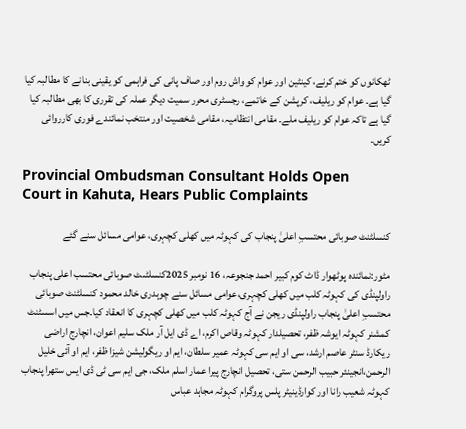ٹھکانوں کو ختم کرنے، کینٹین اور عوام کو واش روم اور صاف پانی کی فراہمی کو یقینی بنانے کا مطالبہ کیا گیا ہے۔ عوام کو ریلیف، کرپشن کے خاتمے، رجسٹری محرر سمیت دیگر عملہ کی تقرری کا بھی مطالبہ کیا گیا ہے تاکہ عوام کو ریلیف ملے۔ مقامی انتظامیہ، مقامی شخصیت اور منتخب نمائندے فوری کارروائی کریں۔

Provincial Ombudsman Consultant Holds Open Court in Kahuta, Hears Public Complaints

کنسلٹنٹ صوبائی محتسبِ اعلیٰ پنجاب کی کہوٹہ میں کھلی کچہری، عوامی مسائل سنے گئے

مٹور:نمائندہ پوٹھوار ڈاٹ کوم کبیر احمد جنجوعہ، 16 نومبر 2025کنسلٹںٹ صوبائی محتسب اعلی پنجاب راولپنڈی کی کہوٹہ کلب میں کھلی کچہری،عوامی مسائل سنے چوہدری خالد محمود کنسلٹنٹ صوبائی محتسبِ اعلیٰ پنجاب راولپنڈی ریجن نے آج کہوٹہ کلب میں کھلی کچہری کا انعقاد کیا۔جس میں اسسٹنٹ کمشنر کہوٹہ ایوشہ ظفر، تحصیلدار کہوٹہ وقاص اکرم، اے ڈی ایل آر ملک سلیم اعوان، انچارج اراضی ریکارڈ سنٹر عاصم ارشد، سی او ایم سی کہوٹہ عمیر سلطان، ایم او ریگولیشن شیزا ظفر، ایم او آئی خلیل الرحمن،انجینئر حبیب الرحمن ستی، تحصیل انچارج پیرا عمار اسلم ملک، جی ایم سی ٹی ڈی ایس ستھرا پنجاب کہوٹہ شعیب رانا اور کوارڈینیٹر پلس پروگرام کہوٹہ مجاہد عباس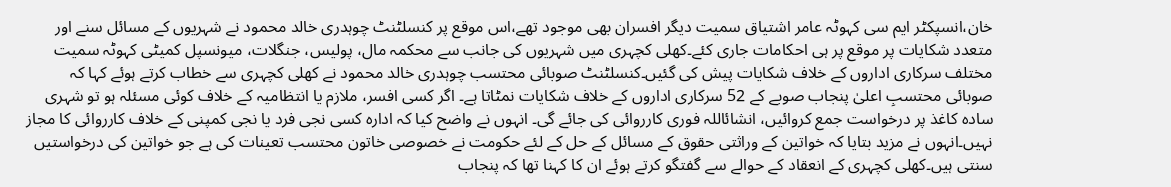خان،انسپکٹر ایم سی کہوٹہ عامر اشتیاق سمیت دیگر افسران بھی موجود تھے،اس موقع پر کنسلٹنٹ چوہدری خالد محمود نے شہریوں کے مسائل سنے اور متعدد شکایات پر موقع پر ہی احکامات جاری کئے۔کھلی کچہری میں شہریوں کی جانب سے محکمہ مال، پولیس، جنگلات، میونسپل کمیٹی کہوٹہ سمیت مختلف سرکاری اداروں کے خلاف شکایات پیش کی گئیں۔کنسلٹنٹ صوبائی محتسب چوہدری خالد محمود نے کھلی کچہری سے خطاب کرتے ہوئے کہا کہ صوبائی محتسبِ اعلیٰ پنجاب صوبے کے 52 سرکاری اداروں کے خلاف شکایات نمٹاتا ہے۔ اگر کسی افسر، ملازم یا انتظامیہ کے خلاف کوئی مسئلہ ہو تو شہری سادہ کاغذ پر درخواست جمع کروائیں، انشائاللہ فوری کارروائی کی جائے گی۔ انہوں نے واضح کیا کہ ادارہ کسی نجی فرد یا نجی کمپنی کے خلاف کارروائی کا مجاز نہیں۔انہوں نے مزید بتایا کہ خواتین کے وراثتی حقوق کے مسائل کے حل کے لئے حکومت نے خصوصی خاتون محتسب تعینات کی ہے جو خواتین کی درخواستیں سنتی ہیں۔کھلی کچہری کے انعقاد کے حوالے سے گفتگو کرتے ہوئے ان کا کہنا تھا کہ پنجاب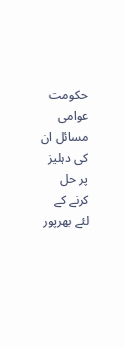حکومت عوامی مسائل ان کی دہلیز پر حل کرنے کے لئے بھرپور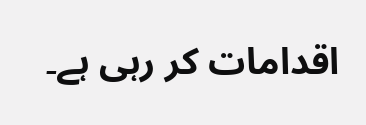اقدامات کر رہی ہے۔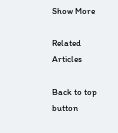Show More

Related Articles

Back to top button